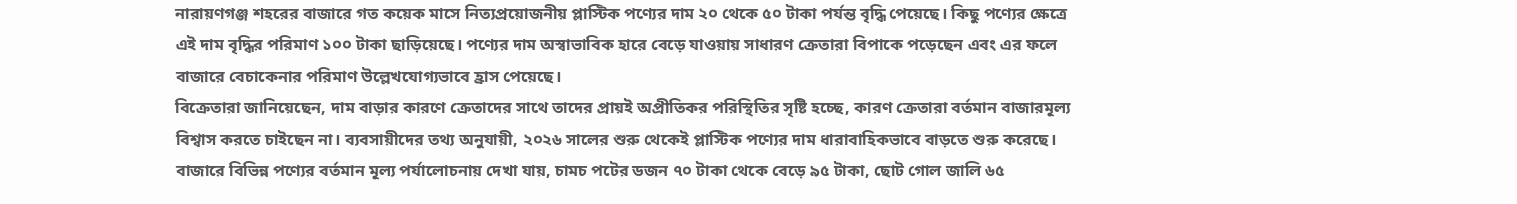নারায়ণগঞ্জ শহরের বাজারে গত কয়েক মাসে নিত্যপ্রয়োজনীয় প্লাস্টিক পণ্যের দাম ২০ থেকে ৫০ টাকা পর্যন্ত বৃদ্ধি পেয়েছে। কিছু পণ্যের ক্ষেত্রে এই দাম বৃদ্ধির পরিমাণ ১০০ টাকা ছাড়িয়েছে। পণ্যের দাম অস্বাভাবিক হারে বেড়ে যাওয়ায় সাধারণ ক্রেতারা বিপাকে পড়েছেন এবং এর ফলে বাজারে বেচাকেনার পরিমাণ উল্লেখযোগ্যভাবে হ্রাস পেয়েছে।
বিক্রেতারা জানিয়েছেন, দাম বাড়ার কারণে ক্রেতাদের সাথে তাদের প্রায়ই অপ্রীতিকর পরিস্থিতির সৃষ্টি হচ্ছে, কারণ ক্রেতারা বর্তমান বাজারমূল্য বিশ্বাস করতে চাইছেন না। ব্যবসায়ীদের তথ্য অনুযায়ী, ২০২৬ সালের শুরু থেকেই প্লাস্টিক পণ্যের দাম ধারাবাহিকভাবে বাড়তে শুরু করেছে। বাজারে বিভিন্ন পণ্যের বর্তমান মূল্য পর্যালোচনায় দেখা যায়, চামচ পটের ডজন ৭০ টাকা থেকে বেড়ে ৯৫ টাকা, ছোট গোল জালি ৬৫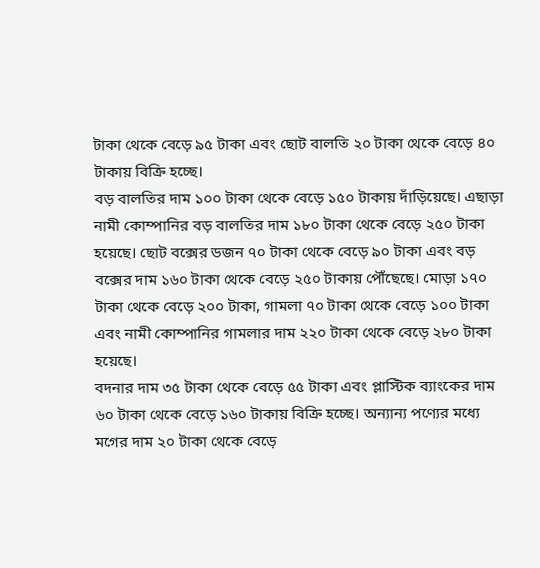টাকা থেকে বেড়ে ৯৫ টাকা এবং ছোট বালতি ২০ টাকা থেকে বেড়ে ৪০ টাকায় বিক্রি হচ্ছে।
বড় বালতির দাম ১০০ টাকা থেকে বেড়ে ১৫০ টাকায় দাঁড়িয়েছে। এছাড়া নামী কোম্পানির বড় বালতির দাম ১৮০ টাকা থেকে বেড়ে ২৫০ টাকা হয়েছে। ছোট বক্সের ডজন ৭০ টাকা থেকে বেড়ে ৯০ টাকা এবং বড় বক্সের দাম ১৬০ টাকা থেকে বেড়ে ২৫০ টাকায় পৌঁছেছে। মোড়া ১৭০ টাকা থেকে বেড়ে ২০০ টাকা, গামলা ৭০ টাকা থেকে বেড়ে ১০০ টাকা এবং নামী কোম্পানির গামলার দাম ২২০ টাকা থেকে বেড়ে ২৮০ টাকা হয়েছে।
বদনার দাম ৩৫ টাকা থেকে বেড়ে ৫৫ টাকা এবং প্লাস্টিক ব্যাংকের দাম ৬০ টাকা থেকে বেড়ে ১৬০ টাকায় বিক্রি হচ্ছে। অন্যান্য পণ্যের মধ্যে মগের দাম ২০ টাকা থেকে বেড়ে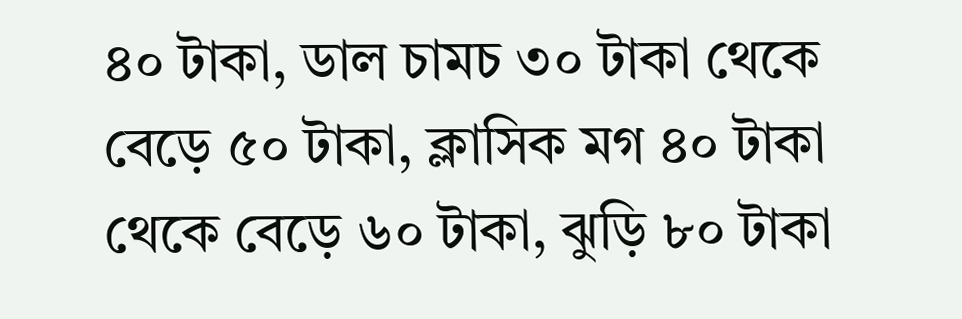৪০ টাকা, ডাল চামচ ৩০ টাকা থেকে বেড়ে ৫০ টাকা, ক্লাসিক মগ ৪০ টাকা থেকে বেড়ে ৬০ টাকা, ঝুড়ি ৮০ টাকা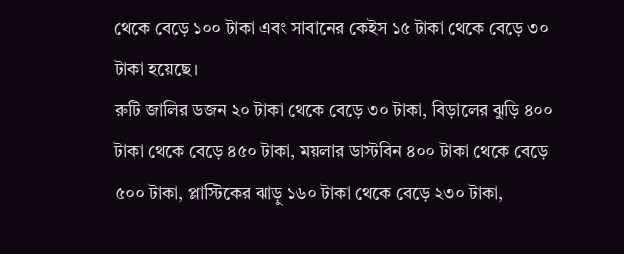থেকে বেড়ে ১০০ টাকা এবং সাবানের কেইস ১৫ টাকা থেকে বেড়ে ৩০ টাকা হয়েছে।
রুটি জালির ডজন ২০ টাকা থেকে বেড়ে ৩০ টাকা, বিড়ালের ঝুড়ি ৪০০ টাকা থেকে বেড়ে ৪৫০ টাকা, ময়লার ডাস্টবিন ৪০০ টাকা থেকে বেড়ে ৫০০ টাকা, প্লাস্টিকের ঝাড়ু ১৬০ টাকা থেকে বেড়ে ২৩০ টাকা,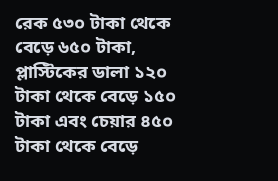রেক ৫৩০ টাকা থেকে বেড়ে ৬৫০ টাকা, প্লাস্টিকের ডালা ১২০ টাকা থেকে বেড়ে ১৫০ টাকা এবং চেয়ার ৪৫০ টাকা থেকে বেড়ে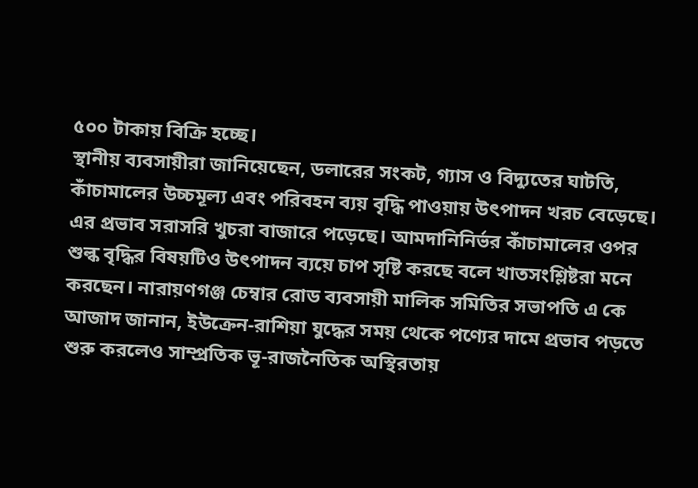৫০০ টাকায় বিক্রি হচ্ছে।
স্থানীয় ব্যবসায়ীরা জানিয়েছেন, ডলারের সংকট, গ্যাস ও বিদ্যুতের ঘাটতি, কাঁচামালের উচ্চমূল্য এবং পরিবহন ব্যয় বৃদ্ধি পাওয়ায় উৎপাদন খরচ বেড়েছে। এর প্রভাব সরাসরি খুচরা বাজারে পড়েছে। আমদানিনির্ভর কাঁচামালের ওপর শুল্ক বৃদ্ধির বিষয়টিও উৎপাদন ব্যয়ে চাপ সৃষ্টি করছে বলে খাতসংশ্লিষ্টরা মনে করছেন। নারায়ণগঞ্জ চেম্বার রোড ব্যবসায়ী মালিক সমিতির সভাপতি এ কে আজাদ জানান, ইউক্রেন-রাশিয়া যুদ্ধের সময় থেকে পণ্যের দামে প্রভাব পড়তে শুরু করলেও সাম্প্রতিক ভূ-রাজনৈতিক অস্থিরতায়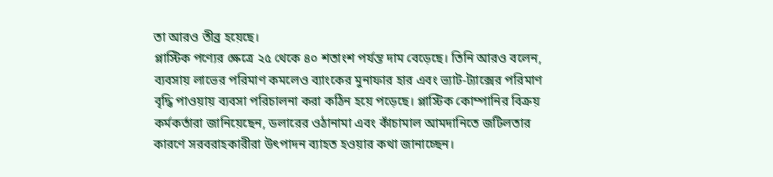তা আরও তীব্র হয়েছে।
প্লাস্টিক পণ্যের ক্ষেত্রে ২৫ থেকে ৪০ শতাংশ পর্যন্ত দাম বেড়েছে। তিনি আরও বলেন, ব্যবসায় লাভের পরিমাণ কমলেও ব্যাংকের মুনাফার হার এবং ভ্যাট-ট্যাক্সের পরিমাণ বৃদ্ধি পাওয়ায় ব্যবসা পরিচালনা করা কঠিন হয়ে পড়েছে। প্লাস্টিক কোম্পানির বিক্রয় কর্মকর্তারা জানিয়েছেন, ডলারের ওঠানামা এবং কাঁচামাল আমদানিতে জটিলতার কারণে সরবরাহকারীরা উৎপাদন ব্যাহত হওয়ার কথা জানাচ্ছেন।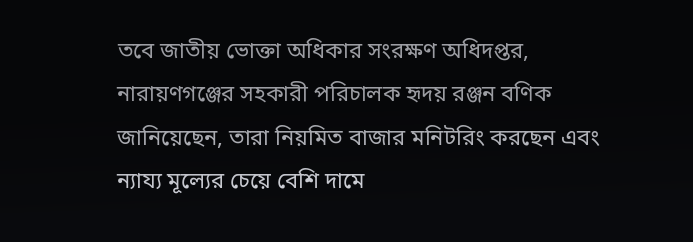তবে জাতীয় ভোক্তা অধিকার সংরক্ষণ অধিদপ্তর, নারায়ণগঞ্জের সহকারী পরিচালক হৃদয় রঞ্জন বণিক জানিয়েছেন, তারা নিয়মিত বাজার মনিটরিং করছেন এবং ন্যায্য মূল্যের চেয়ে বেশি দামে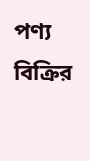পণ্য বিক্রির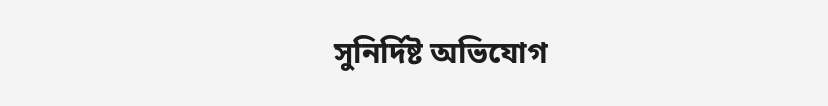সুনির্দিষ্ট অভিযোগ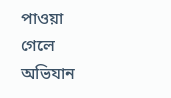পাওয়া গেলে অভিযান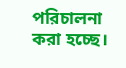পরিচালনা করা হচ্ছে।